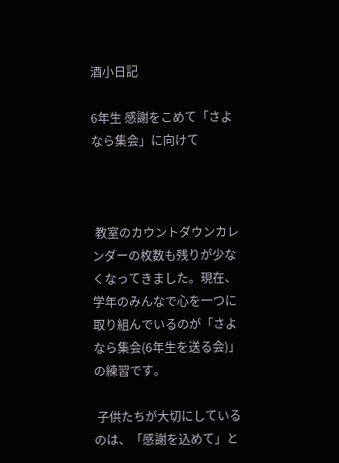酒小日記

6年生 感謝をこめて「さよなら集会」に向けて



 教室のカウントダウンカレンダーの枚数も残りが少なくなってきました。現在、学年のみんなで心を一つに取り組んでいるのが「さよなら集会(6年生を送る会)」の練習です。

 子供たちが大切にしているのは、「感謝を込めて」と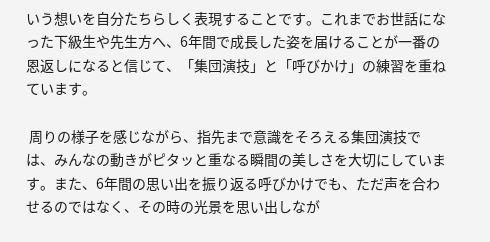いう想いを自分たちらしく表現することです。これまでお世話になった下級生や先生方へ、6年間で成長した姿を届けることが一番の恩返しになると信じて、「集団演技」と「呼びかけ」の練習を重ねています。

 周りの様子を感じながら、指先まで意識をそろえる集団演技では、みんなの動きがピタッと重なる瞬間の美しさを大切にしています。また、6年間の思い出を振り返る呼びかけでも、ただ声を合わせるのではなく、その時の光景を思い出しなが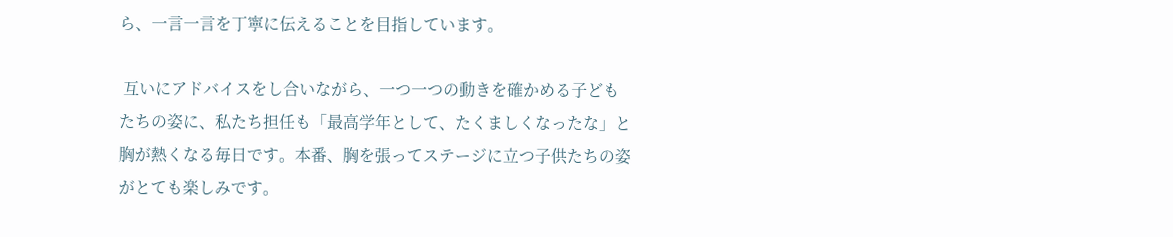ら、一言一言を丁寧に伝えることを目指しています。

 互いにアドバイスをし合いながら、一つ一つの動きを確かめる子どもたちの姿に、私たち担任も「最高学年として、たくましくなったな」と胸が熱くなる毎日です。本番、胸を張ってステージに立つ子供たちの姿がとても楽しみです。